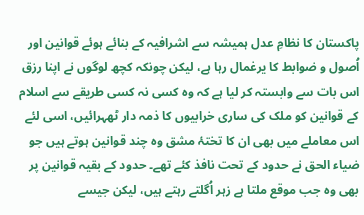پاکستان کا نظامِ عدل ہمیشہ سے اشرافیہ کے بنائے ہوئے قوانین اور اُصول و ضوابط کا یرغمال رہا ہے، لیکن چونکہ کچھ لوگوں نے اپنا رزق اس بات سے وابستہ کر لیا ہے کہ وہ کسی نہ کسی طریقے سے اسلام کے قوانین کو ملک کی ساری خرابیوں کا ذمہ دار ٹھہرائیں، اسی لئے اس معاملے میں بھی ان کا تختۂ مشق وہ چند قوانین ہوتے ہیں جو ضیاء الحق نے حدود کے تحت نافذ کئے تھے۔ حدود کے بقیہ قوانین پر بھی وہ جب موقع ملتا ہے زہر اُگلتے رہتے ہیں، لیکن جیسے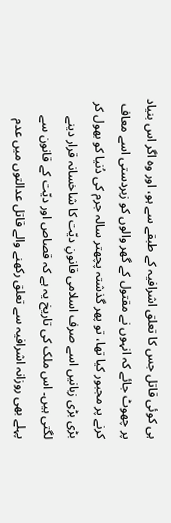ہی کوئی قاتل جس کا تعلق اشرافیہ کے طبقے سے ہو، اور وہ اگر اس بنیاد پر چھوٹ جائے کہ انہوں نے مقتول کے گھر والوں کو زبردستی اسے معاف کرنے پر مجبور کیا تھا، تو پھر گذشتہ پچھتر سالہ جرم کی دُنیا کو بھول کر بڑی بڑی زبانیں اسے صرف اسلامی قانونِ دیّت کا شاخسانہ قرار دینے لگتی ہیں۔ اس ملک کی تاریخ یہ ہے کہ قصاص اور دیّت کے قانون سے پہلے بھی روزانہ اشرافیہ سے تعلق رکھنے والے قاتل عدالتوں میں عدم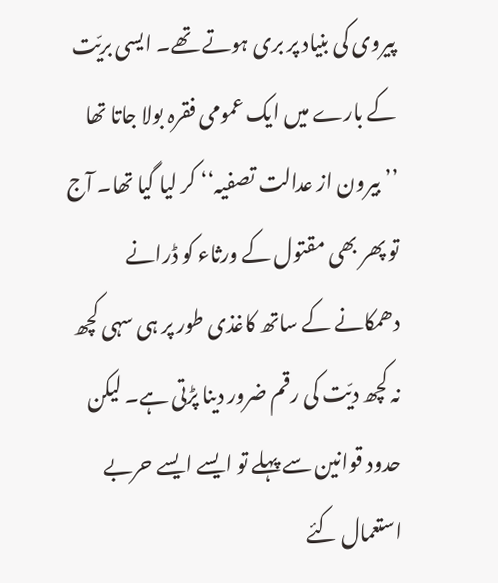پیروی کی بنیاد پر بری ہوتے تھے۔ ایسی بریّت کے بارے میں ایک عمومی فقرہ بولا جاتا تھا ’’بیرون از عدالت تصفیہ‘‘ کر لیا گیا تھا۔ آج تو پھر بھی مقتول کے ورثاء کو ڈرانے دھمکانے کے ساتھ کاغذی طور پر ہی سہی کچھ نہ کچھ دیّت کی رقم ضرور دینا پڑتی ہے۔ لیکن حدود قوانین سے پہلے تو ایسے ایسے حربے استعمال کئے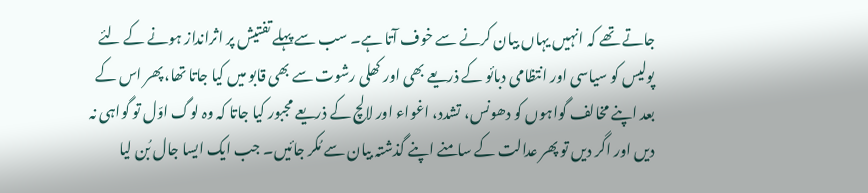جاتے تھے کہ انہیں یہاں بیان کرنے سے خوف آتا ہے۔ سب سے پہلے تفتیش پر اثرانداز ہونے کے لئے پولیس کو سیاسی اور انتظامی دبائو کے ذریعے بھی اور کھلی رشوت سے بھی قابو میں کیا جاتا تھا، پھر اس کے بعد اپنے مخالف گواہوں کو دھونس، تشدد، اغواء اور لالچ کے ذریعے مجبور کیا جاتا کہ وہ لوگ اوّل تو گواہی نہ دیں اور اگر دیں تو پھر عدالت کے سامنے اپنے گذشتہ بیان سے مُکر جائیں۔ جب ایک ایسا جال بُن لیا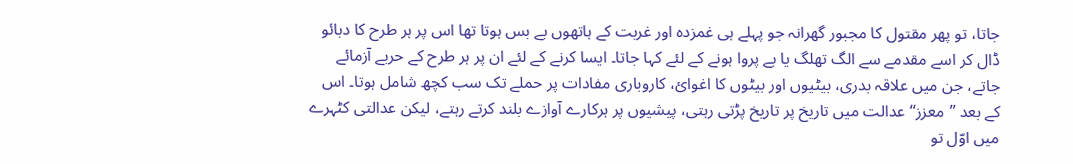جاتا، تو پھر مقتول کا مجبور گھرانہ جو پہلے ہی غمزدہ اور غربت کے ہاتھوں بے بس ہوتا تھا اس پر ہر طرح کا دبائو ڈال کر اسے مقدمے سے الگ تھلگ یا بے پروا ہونے کے لئے کہا جاتا۔ ایسا کرنے کے لئے ان پر ہر طرح کے حربے آزمائے جاتے، جن میں علاقہ بدری، بیٹیوں اور بیٹوں کا اغوائ، کاروباری مفادات پر حملے تک سب کچھ شامل ہوتا۔ اس کے بعد ’’معزز‘‘ عدالت میں تاریخ پر تاریخ پڑتی رہتی، پیشیوں پر ہرکارے آوازے بلند کرتے رہتے، لیکن عدالتی کٹہرے میں اوّل تو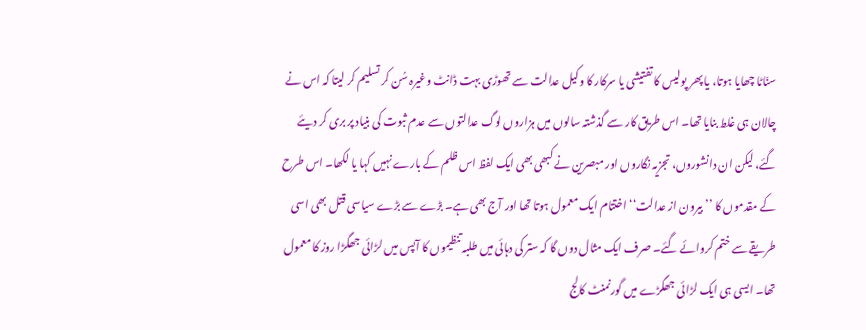سنّاٹا چھایا ہوتا، یا پھر پولیس کا تفتیشی یا سرکار کا وکیل عدالت سے تھوڑی بہت ڈانٹ وغیرہ سُن کر تسلیم کر لیتا کہ اس نے چالان ہی غلط بنایا تھا۔ اس طریق کار سے گذشتہ سالوں میں ہزاروں لوگ عدالتوں سے عدم ثبوت کی بنیاد پر بری کر دیئے گئے، لیکن ان دانشوروں، تجزیہ نگاروں اور مبصرین نے کبھی بھی ایک لفظ اس ظلم کے بارے نہیں کہا یا لکھا۔ اس طرح کے مقدموں کا ’’بیرون از عدالت‘‘ اختتام ایک معمول ہوتا تھا اور آج بھی ہے۔ بڑے سے بڑے سیاسی قتل بھی اسی طریقے سے ختم کروائے گئے۔ صرف ایک مثال دوں گا کہ ستر کی دہائی میں طلبہ تنظیموں کا آپس میں لڑائی جھگڑا روز کا معمول تھا۔ ایسی ہی ایک لڑائی جھگڑے میں گورنمنٹ کالج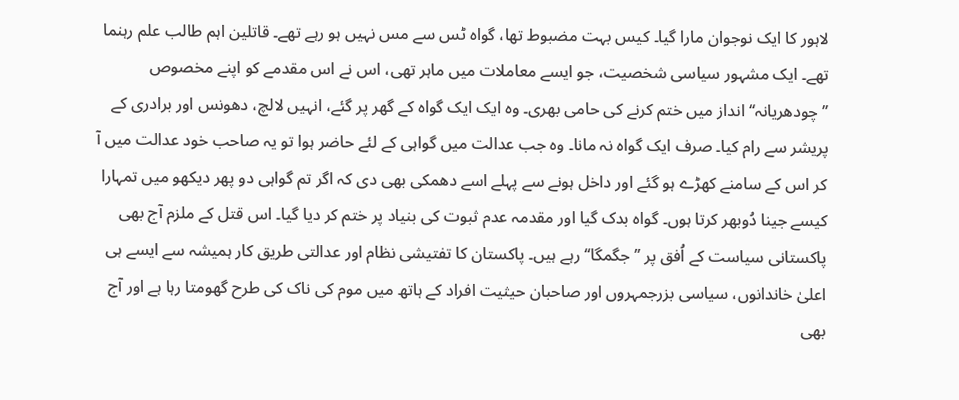لاہور کا ایک نوجوان مارا گیا۔ کیس بہت مضبوط تھا، گواہ ٹس سے مس نہیں ہو رہے تھے۔ قاتلین اہم طالب علم رہنما تھے۔ ایک مشہور سیاسی شخصیت، جو ایسے معاملات میں ماہر تھی، اس نے اس مقدمے کو اپنے مخصوص ’’چودھریانہ‘‘ انداز میں ختم کرنے کی حامی بھری۔ وہ ایک ایک گواہ کے گھر پر گئے، انہیں لالچ، دھونس اور برادری کے پریشر سے رام کیا۔ صرف ایک گواہ نہ مانا۔ وہ جب عدالت میں گواہی کے لئے حاضر ہوا تو یہ صاحب خود عدالت میں آ کر اس کے سامنے کھڑے ہو گئے اور داخل ہونے سے پہلے اسے دھمکی بھی دی کہ اگر تم گواہی دو پھر دیکھو میں تمہارا کیسے جینا دُوبھر کرتا ہوں۔ گواہ بدک گیا اور مقدمہ عدم ثبوت کی بنیاد پر ختم کر دیا گیا۔ اس قتل کے ملزم آج بھی پاکستانی سیاست کے اُفق پر ’’جگمگا‘‘ رہے ہیں۔ پاکستان کا تفتیشی نظام اور عدالتی طریق کار ہمیشہ سے ایسے ہی اعلیٰ خاندانوں، سیاسی بزرجمہروں اور صاحبان حیثیت افراد کے ہاتھ میں موم کی ناک کی طرح گھومتا رہا ہے اور آج بھی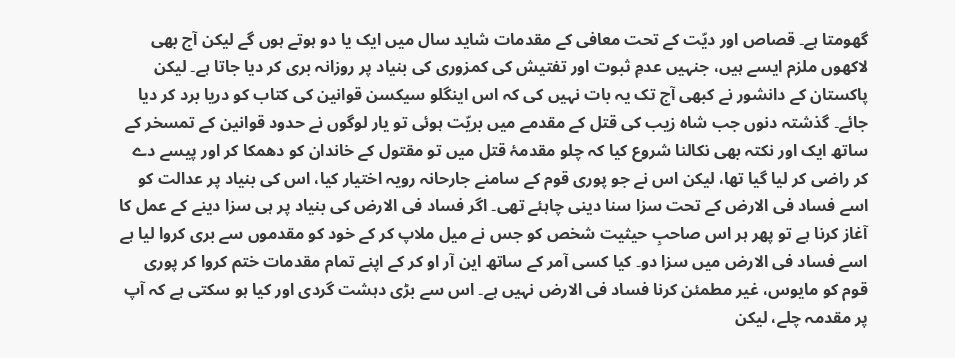گھومتا ہے۔ قصاص اور دیّت کے تحت معافی کے مقدمات شاید سال میں ایک یا دو ہوتے ہوں گے لیکن آج بھی لاکھوں ملزم ایسے ہیں، جنہیں عدمِ ثبوت اور تفتیش کی کمزوری کی بنیاد پر روزانہ بری کر دیا جاتا ہے۔ لیکن پاکستان کے دانشور نے کبھی آج تک یہ بات نہیں کی کہ اس اینگلو سیکسن قوانین کی کتاب کو دریا برد کر دیا جائے۔ گذشتہ دنوں جب شاہ زیب کی قتل کے مقدمے میں بریّت ہوئی تو یار لوگوں نے حدود قوانین کے تمسخر کے ساتھ ایک اور نکتہ بھی نکالنا شروع کیا کہ چلو مقدمۂ قتل میں تو مقتول کے خاندان کو دھمکا کر اور پیسے دے کر راضی کر لیا گیا تھا، لیکن اس نے جو پوری قوم کے سامنے جارحانہ رویہ اختیار کیا، اس کی بنیاد پر عدالت کو اسے فساد فی الارض کے تحت سزا سنا دینی چاہئے تھی۔ اگر فساد فی الارض کی بنیاد پر ہی سزا دینے کے عمل کا آغاز کرنا ہے تو پھر ہر اس صاحبِ حیثیت شخص کو جس نے میل ملاپ کر کے خود کو مقدموں سے بری کروا لیا ہے اسے فساد فی الارض میں سزا دو۔ کیا کسی آمر کے ساتھ این آر او کر کے اپنے تمام مقدمات ختم کروا کر پوری قوم کو مایوس، غیر مطمئن کرنا فساد فی الارض نہیں ہے۔ اس سے بڑی دہشت گردی اور کیا ہو سکتی ہے کہ آپ پر مقدمہ چلے، لیکن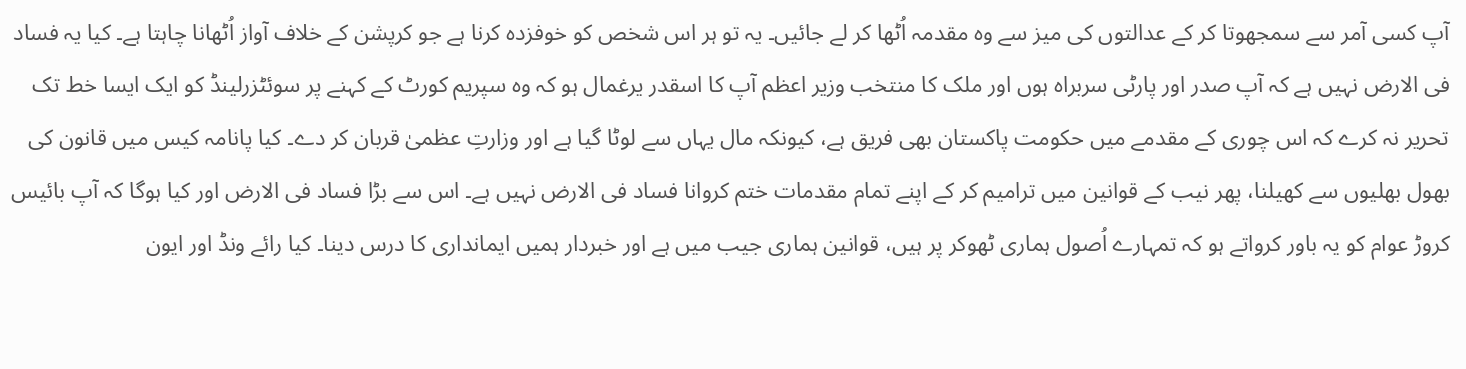آپ کسی آمر سے سمجھوتا کر کے عدالتوں کی میز سے وہ مقدمہ اُٹھا کر لے جائیں۔ یہ تو ہر اس شخص کو خوفزدہ کرنا ہے جو کرپشن کے خلاف آواز اُٹھانا چاہتا ہے۔ کیا یہ فساد فی الارض نہیں ہے کہ آپ صدر اور پارٹی سربراہ ہوں اور ملک کا منتخب وزیر اعظم آپ کا اسقدر یرغمال ہو کہ وہ سپریم کورٹ کے کہنے پر سوئٹزرلینڈ کو ایک ایسا خط تک تحریر نہ کرے کہ اس چوری کے مقدمے میں حکومت پاکستان بھی فریق ہے، کیونکہ مال یہاں سے لوٹا گیا ہے اور وزارتِ عظمیٰ قربان کر دے۔ کیا پانامہ کیس میں قانون کی بھول بھلیوں سے کھیلنا، پھر نیب کے قوانین میں ترامیم کر کے اپنے تمام مقدمات ختم کروانا فساد فی الارض نہیں ہے۔ اس سے بڑا فساد فی الارض اور کیا ہوگا کہ آپ بائیس کروڑ عوام کو یہ باور کرواتے ہو کہ تمہارے اُصول ہماری ٹھوکر پر ہیں، قوانین ہماری جیب میں ہے اور خبردار ہمیں ایمانداری کا درس دینا۔ کیا رائے ونڈ اور ایون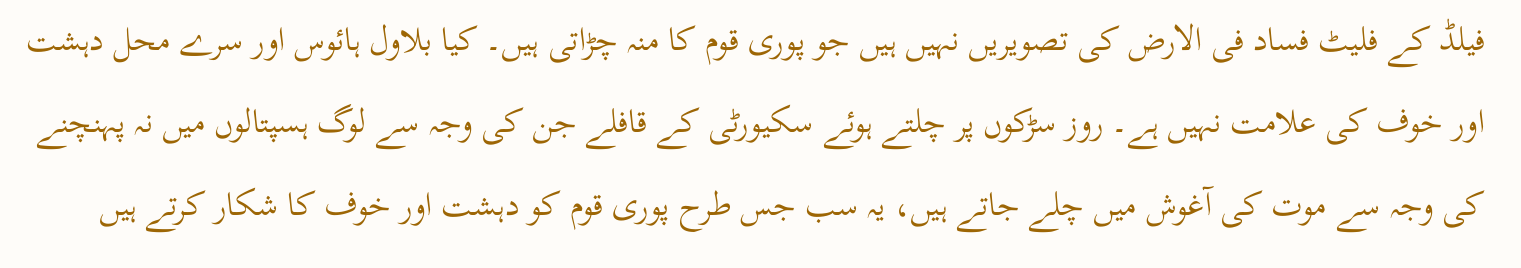فیلڈ کے فلیٹ فساد فی الارض کی تصویریں نہیں ہیں جو پوری قوم کا منہ چڑاتی ہیں۔ کیا بلاول ہائوس اور سرے محل دہشت اور خوف کی علامت نہیں ہے۔ روز سڑکوں پر چلتے ہوئے سکیورٹی کے قافلے جن کی وجہ سے لوگ ہسپتالوں میں نہ پہنچنے کی وجہ سے موت کی آغوش میں چلے جاتے ہیں، یہ سب جس طرح پوری قوم کو دہشت اور خوف کا شکار کرتے ہیں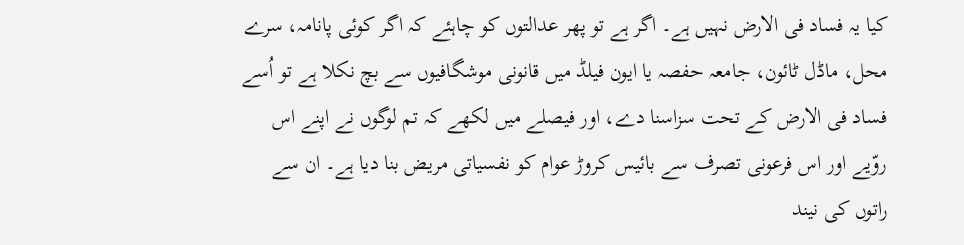کیا یہ فساد فی الارض نہیں ہے۔ اگر ہے تو پھر عدالتوں کو چاہئے کہ اگر کوئی پانامہ، سرے محل، ماڈل ٹائون، جامعہ حفصہ یا ایون فیلڈ میں قانونی موشگافیوں سے بچ نکلا ہے تو اُسے فساد فی الارض کے تحت سزاسنا دے، اور فیصلے میں لکھے کہ تم لوگوں نے اپنے اس روّیے اور اس فرعونی تصرف سے بائیس کروڑ عوام کو نفسیاتی مریض بنا دیا ہے۔ ان سے راتوں کی نیند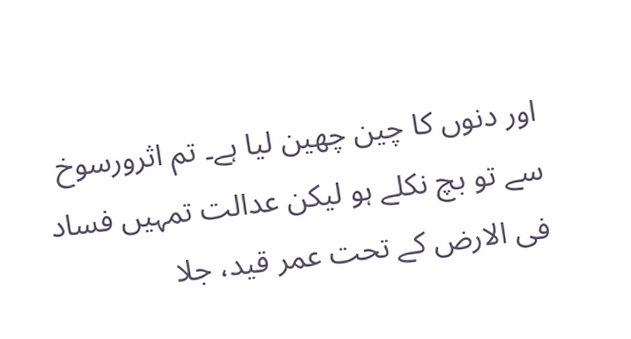اور دنوں کا چین چھین لیا ہے۔ تم اثرورسوخ سے تو بچ نکلے ہو لیکن عدالت تمہیں فساد فی الارض کے تحت عمر قید، جلا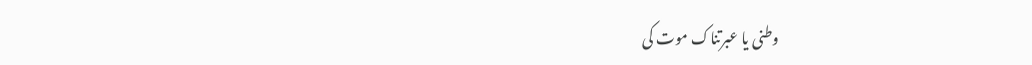وطنی یا عبرتناک موت کی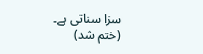سزا سناتی ہے۔ (ختم شد)